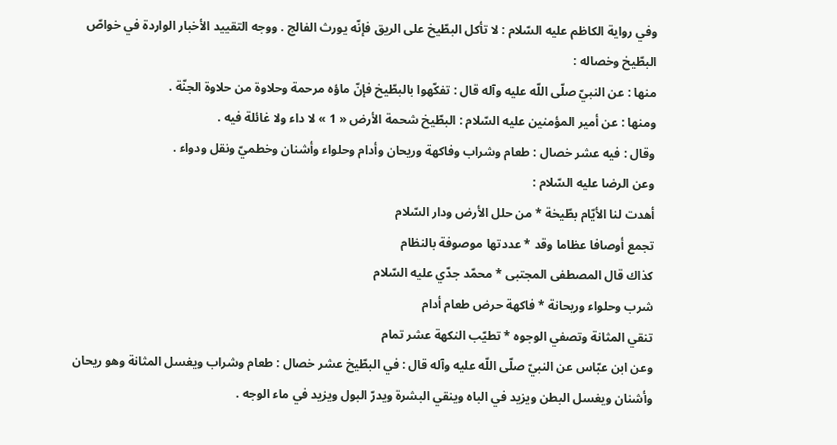وفي رواية الكاظم عليه السّلام : لا تأكل البطّيخ على الريق فإنّه يورث الفالج . ووجه التقييد الأخبار الواردة في خواصّ البطّيخ وخصاله :
منها : عن النبيّ صلّى اللّه عليه وآله قال : تفكّهوا بالبطّيخ فإنّ ماؤه مرحمة وحلاوة من حلاوة الجنّة .
ومنها : عن أمير المؤمنين عليه السّلام : البطّيخ شحمة الأرض « 1 » لا داء ولا غائلة فيه .
وقال : فيه عشر خصال : طعام وشراب وفاكهة وريحان وأدام وحلواء وأشنان وخطميّ ونقل ودواء .
وعن الرضا عليه السّلام :
أهدت لنا الأيّام بطّيخة * من حلل الأرض ودار السّلام
تجمع أوصافا عظاما وقد * عددتها موصوفة بالنظام
كذاك قال المصطفى المجتبى * محمّد جدّي عليه السّلام
شرب وحلواء وريحانة * فاكهة حرض طعام أدام
تنقي المثانة وتصفي الوجوه * تطيّب النكهة عشر تمام
وعن ابن عبّاس عن النبيّ صلّى اللّه عليه وآله قال : في البطّيخ عشر خصال : طعام وشراب ويغسل المثانة وهو ريحان وأشنان ويغسل البطن ويزيد في الباه وينقي البشرة ويدرّ البول ويزيد في ماء الوجه .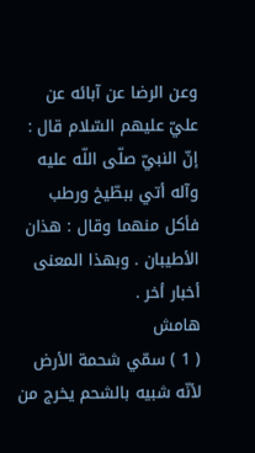وعن الرضا عن آبائه عن عليّ عليهم السّلام قال : إنّ النبيّ صلّى اللّه عليه وآله أتي ببطّيخ ورطب فأكل منهما وقال : هذان الأطيبان . وبهذا المعنى أخبار أخر .
هامش
( 1 ) سمّي شحمة الأرض لأنّه شبيه بالشحم يخرج من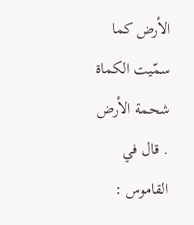الأرض كما سمّيت الكماة شحمة الأرض . قال في القاموس :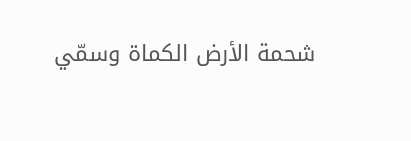شحمة الأرض الكماة وسمّي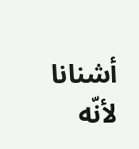أشنانا لأنّه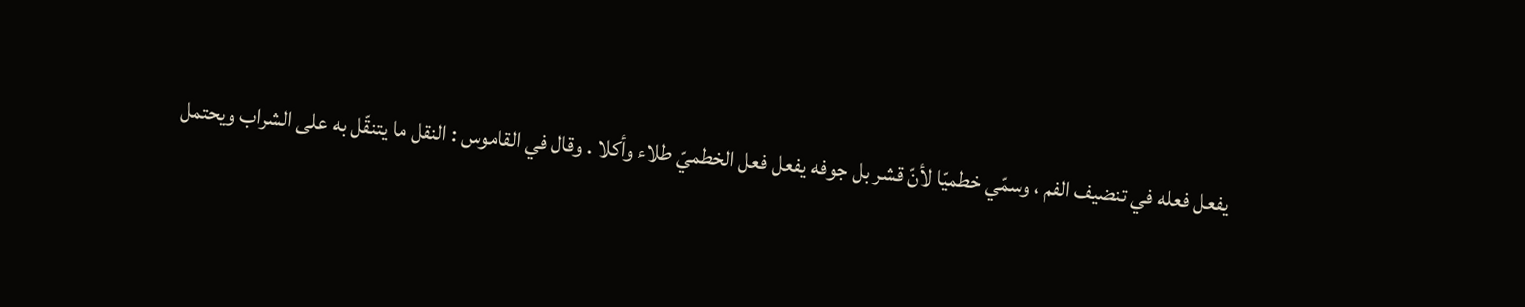يفعل فعله في تنضيف الفم ، وسمّي خطميّا لأنّ قشر بل جوفه يفعل فعل الخطميّ طلاء وأكلا . وقال في القاموس : النقل ما يتنقّل به على الشراب ويحتمل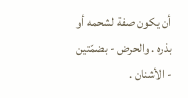أن يكون صفة لشحمه أو بذره . والحرض - بضمّتين - الأشنان .